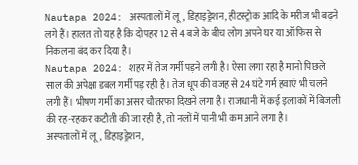Nautapa 2024: अस्पतालों में लू, डिहाइड्रेशन, हीटस्ट्रोक आदि के मरीज भी बढ़ने लगे हैं। हालत तो यह है कि दोपहर 12 से 4 बजे के बीच लोग अपने घर या ऑफिस से निकलना बंद कर दिया है।
Nautapa 2024: शहर में तेज गर्मी पड़ने लगी है। ऐसा लगा रहा है मानो पिछले साल की अपेक्षा डबल गर्मी पड़ रही है। तेज धूप की वजह से 24 घंटे गर्म हवाएं भी चलने लगी हैं। भीषण गर्मी का असर चौतरफा दिखने लगा है। राजधानी में कई इलाकों में बिजली की रह-रहकर कटौती की जा रही है, तो नलों में पानी भी कम आने लगा है।
अस्पतालों में लू, डिहाइड्रेशन,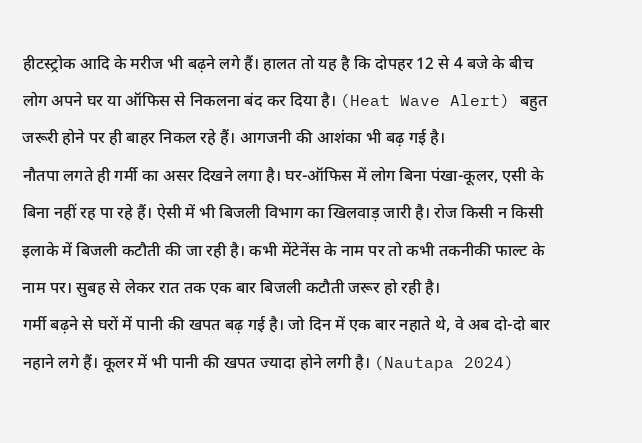हीटस्ट्रोक आदि के मरीज भी बढ़ने लगे हैं। हालत तो यह है कि दोपहर 12 से 4 बजे के बीच लोग अपने घर या ऑफिस से निकलना बंद कर दिया है। (Heat Wave Alert) बहुत जरूरी होने पर ही बाहर निकल रहे हैं। आगजनी की आशंका भी बढ़ गई है।
नौतपा लगते ही गर्मी का असर दिखने लगा है। घर-ऑफिस में लोग बिना पंखा-कूलर, एसी के बिना नहीं रह पा रहे हैं। ऐसी में भी बिजली विभाग का खिलवाड़ जारी है। रोज किसी न किसी इलाके में बिजली कटौती की जा रही है। कभी मेंटेनेंस के नाम पर तो कभी तकनीकी फाल्ट के नाम पर। सुबह से लेकर रात तक एक बार बिजली कटौती जरूर हो रही है।
गर्मी बढ़ने से घरों में पानी की खपत बढ़ गई है। जो दिन में एक बार नहाते थे, वे अब दो-दो बार नहाने लगे हैं। कूलर में भी पानी की खपत ज्यादा होने लगी है। (Nautapa 2024)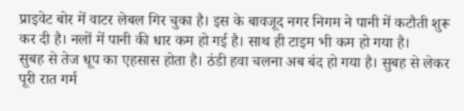प्राइवेट बोर में वाटर लेबल गिर चुका है। इस के बावजूद नगर निगम ने पानी में कटौती शुरू कर दी है। नलों में पानी की धार कम हो गई है। साथ ही टाइम भी कम हो गया है।
सुबह से तेज धूप का एहसास होता है। ठंडी हवा चलना अब बंद हो गया है। सुबह से लेकर पूरी रात गर्म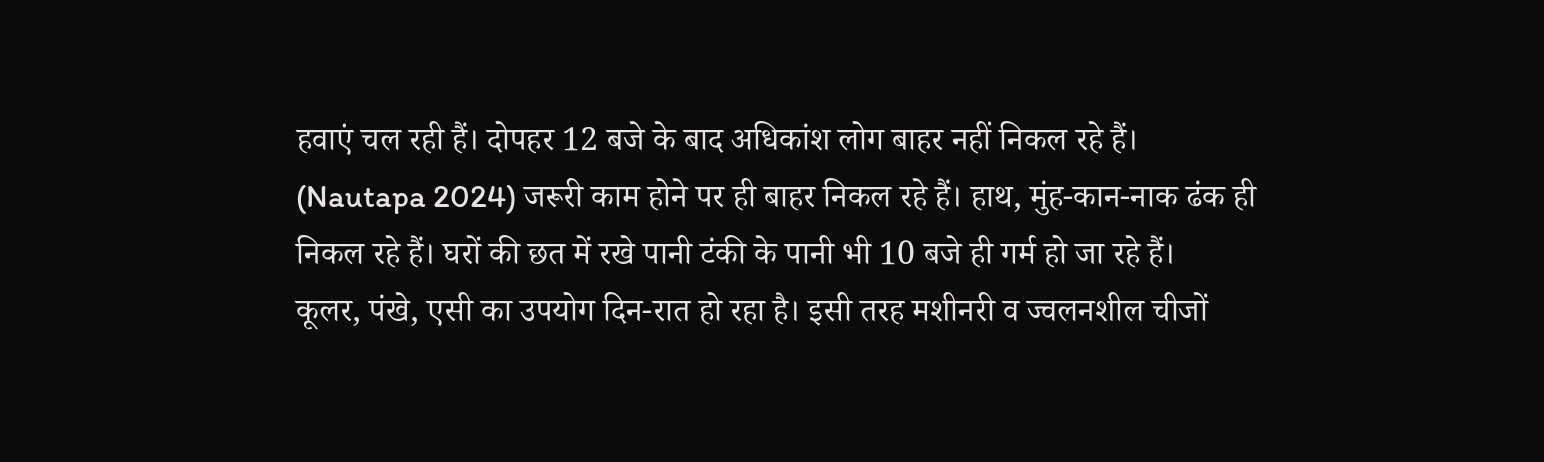हवाएं चल रही हैं। दोपहर 12 बजे के बाद अधिकांश लोग बाहर नहीं निकल रहे हैं। (Nautapa 2024) जरूरी काम होने पर ही बाहर निकल रहे हैं। हाथ, मुंह-कान-नाक ढंक ही निकल रहे हैं। घरों की छत में रखे पानी टंकी के पानी भी 10 बजे ही गर्म हो जा रहे हैं।
कूलर, पंखे, एसी का उपयोग दिन-रात हो रहा है। इसी तरह मशीनरी व ज्वलनशील चीजों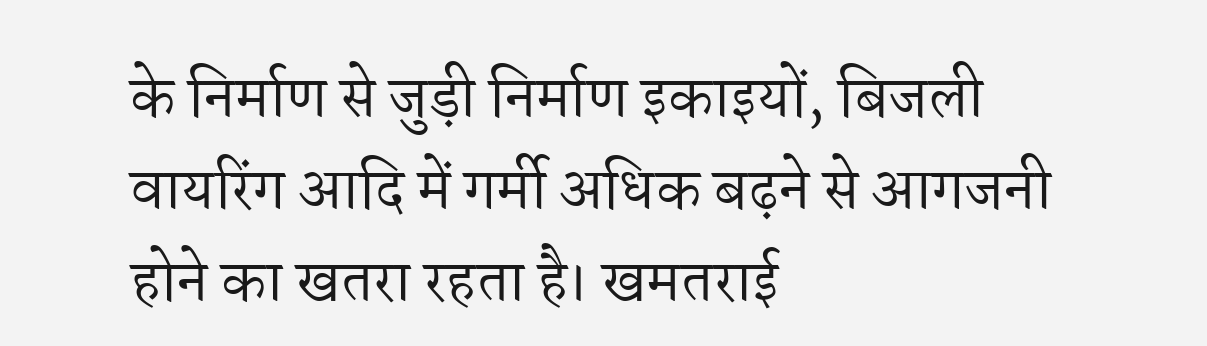के निर्माण से जुड़ी निर्माण इकाइयों, बिजली वायरिंग आदि में गर्मी अधिक बढ़ने से आगजनी होने का खतरा रहता है। खमतराई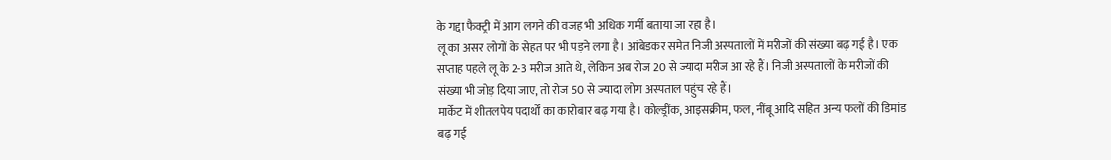के गद्दा फैक्ट्री में आग लगने की वजह भी अधिक गर्मी बताया जा रहा है।
लू का असर लोगों के सेहत पर भी पड़ने लगा है। आंबेडकर समेत निजी अस्पतालों में मरीजों की संख्या बढ़ गई है। एक सप्ताह पहले लू के 2-3 मरीज आते थे, लेकिन अब रोज 20 से ज्यादा मरीज आ रहे हैं। निजी अस्पतालों के मरीजों की संख्या भी जोड़ दिया जाए, तो रोज 50 से ज्यादा लोग अस्पताल पहुंच रहे हैं।
मार्केट में शीतलपेय पदार्थों का कारोबार बढ़ गया है। कोल्ड्रींक, आइसक्रीम, फल, नींबू आदि सहित अन्य फलों की डिमांड बढ़ गई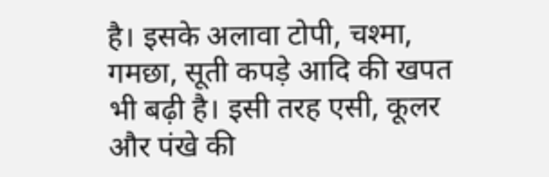है। इसके अलावा टोपी, चश्मा, गमछा, सूती कपड़े आदि की खपत भी बढ़ी है। इसी तरह एसी, कूलर और पंखे की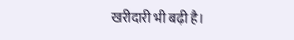खरीदारी भी बढ़ी है।